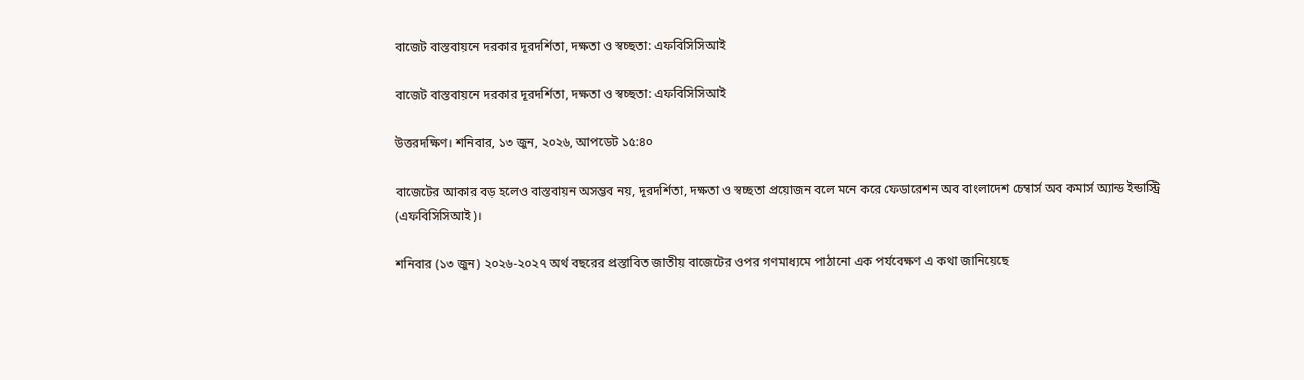বাজেট বাস্তবায়নে দরকার দূরদর্শিতা, দক্ষতা ও স্বচ্ছতা: এফবিসিসিআই

বাজেট বাস্তবায়নে দরকার দূরদর্শিতা, দক্ষতা ও স্বচ্ছতা: এফবিসিসিআই

উত্তরদক্ষিণ। শনিবার, ১৩ জুন, ২০২৬, আপডেট ১৫:৪০

বাজেটের আকার বড় হলেও বাস্তবায়ন অসম্ভব নয়, দূরদর্শিতা, দক্ষতা ও স্বচ্ছতা প্রয়োজন বলে মনে করে ফেডারেশন অব বাংলাদেশ চেম্বার্স অব কমার্স অ্যান্ড ইন্ডাস্ট্রি (এফবিসিসিআই)।

শনিবার (১৩ জুন) ২০২৬-২০২৭ অর্থ বছরের প্রস্তাবিত জাতীয় বাজেটের ওপর গণমাধ্যমে পাঠানো এক পর্যবেক্ষণ এ কথা জানিয়েছে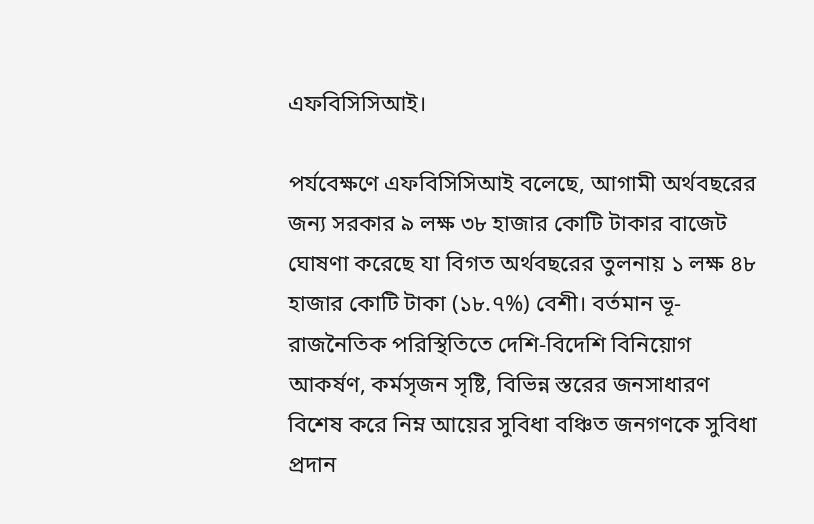এফবিসিসিআই।

পর্যবেক্ষণে এফবিসিসিআই বলেছে, আগামী অর্থবছরের জন্য সরকার ৯ লক্ষ ৩৮ হাজার কোটি টাকার বাজেট ঘোষণা করেছে যা বিগত অর্থবছরের তুলনায় ১ লক্ষ ৪৮ হাজার কোটি টাকা (১৮.৭%) বেশী। বর্তমান ভূ- রাজনৈতিক পরিস্থিতিতে দেশি-বিদেশি বিনিয়োগ আকর্ষণ, কর্মসৃজন সৃষ্টি, বিভিন্ন স্তরের জনসাধারণ বিশেষ করে নিম্ন আয়ের সুবিধা বঞ্চিত জনগণকে সুবিধা প্রদান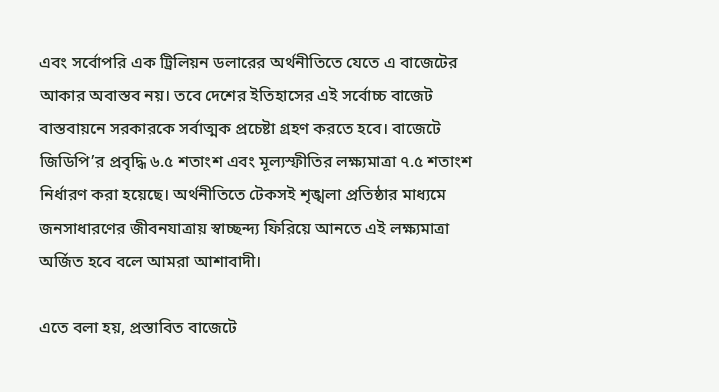এবং সর্বোপরি এক ট্রিলিয়ন ডলারের অর্থনীতিতে যেতে এ বাজেটের আকার অবাস্তব নয়। তবে দেশের ইতিহাসের এই সর্বোচ্চ বাজেট বাস্তবায়নে সরকারকে সর্বাত্মক প্রচেষ্টা গ্রহণ করতে হবে। বাজেটে জিডিপি’র প্রবৃদ্ধি ৬.৫ শতাংশ এবং মূল্যস্ফীতির লক্ষ্যমাত্রা ৭.৫ শতাংশ নির্ধারণ করা হয়েছে। অর্থনীতিতে টেকসই শৃঙ্খলা প্রতিষ্ঠার মাধ্যমে জনসাধারণের জীবনযাত্রায় স্বাচ্ছন্দ্য ফিরিয়ে আনতে এই লক্ষ্যমাত্রা অর্জিত হবে বলে আমরা আশাবাদী।

এতে বলা হয়, প্রস্তাবিত বাজেটে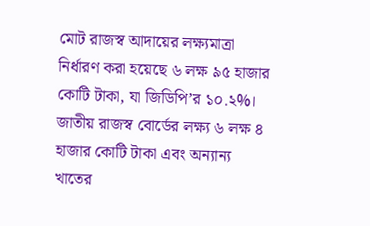মোট রাজস্ব আদায়ের লক্ষ্যমাত্রা নির্ধারণ করা হয়েছে ৬ লক্ষ ৯৫ হাজার কোটি টাকা, যা জিডিপি’র ১০.২%। জাতীয় রাজস্ব বোর্ডের লক্ষ্য ৬ লক্ষ ৪ হাজার কোটি টাকা এবং অন্যান্য খাতের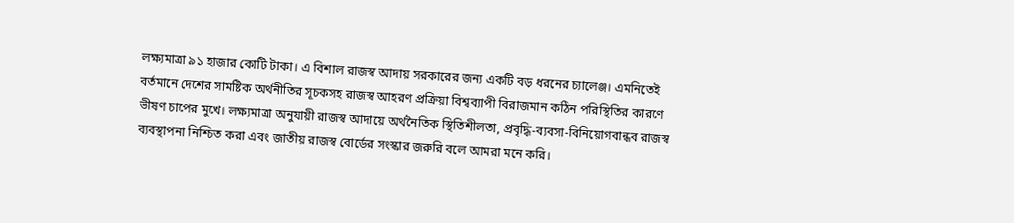লক্ষ্যমাত্রা ৯১ হাজার কোটি টাকা। এ বিশাল রাজস্ব আদায় সরকারের জন্য একটি বড় ধরনের চ্যালেঞ্জ। এমনিতেই বর্তমানে দেশের সামষ্টিক অর্থনীতির সূচকসহ রাজস্ব আহরণ প্রক্রিয়া বিশ্বব্যাপী বিরাজমান কঠিন পরিস্থিতির কারণে ভীষণ চাপের মুখে। লক্ষ্যমাত্রা অনুযায়ী রাজস্ব আদায়ে অর্থনৈতিক স্থিতিশীলতা, প্রবৃদ্ধি-ব্যবসা-বিনিয়োগবান্ধব রাজস্ব ব্যবস্থাপনা নিশ্চিত করা এবং জাতীয় রাজস্ব বোর্ডের সংস্কার জরুরি বলে আমরা মনে করি।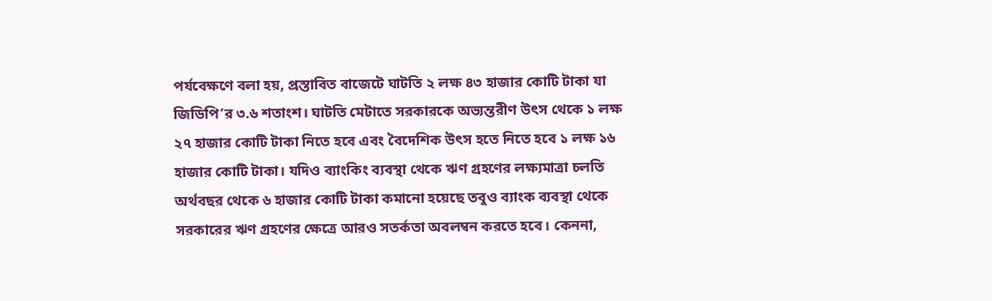পর্যবেক্ষণে বলা হয়, প্রস্তাবিত বাজেটে ঘাটতি ২ লক্ষ ৪৩ হাজার কোটি টাকা যা জিডিপি’র ৩.৬ শতাংশ। ঘাটতি মেটাতে সরকারকে অভ্যন্তরীণ উৎস থেকে ১ লক্ষ ২৭ হাজার কোটি টাকা নিতে হবে এবং বৈদেশিক উৎস হতে নিতে হবে ১ লক্ষ ১৬ হাজার কোটি টাকা। যদিও ব্যাংকিং ব্যবস্থা থেকে ঋণ গ্রহণের লক্ষ্যমাত্রা চলতি অর্থবছর থেকে ৬ হাজার কোটি টাকা কমানো হয়েছে তবুও ব্যাংক ব্যবস্থা থেকে সরকারের ঋণ গ্রহণের ক্ষেত্রে আরও সতর্কতা অবলম্বন করতে হবে। কেননা,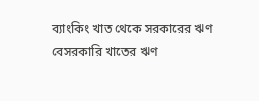ব্যাংকিং খাত থেকে সরকারের ঋণ বেসরকারি খাতের ঋণ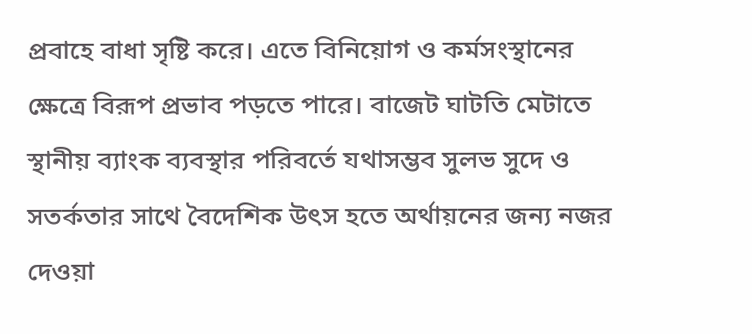প্রবাহে বাধা সৃষ্টি করে। এতে বিনিয়োগ ও কর্মসংস্থানের ক্ষেত্রে বিরূপ প্রভাব পড়তে পারে। বাজেট ঘাটতি মেটাতে স্থানীয় ব্যাংক ব্যবস্থার পরিবর্তে যথাসম্ভব সুলভ সুদে ও সতর্কতার সাথে বৈদেশিক উৎস হতে অর্থায়নের জন্য নজর দেওয়া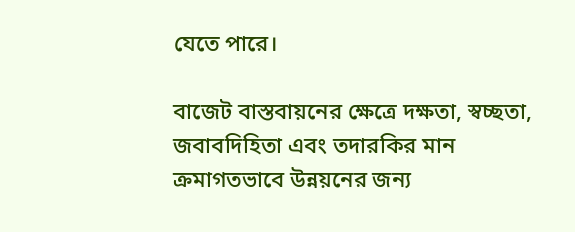যেতে পারে।

বাজেট বাস্তবায়নের ক্ষেত্রে দক্ষতা, স্বচ্ছতা, জবাবদিহিতা এবং তদারকির মান ক্রমাগতভাবে উন্নয়নের জন্য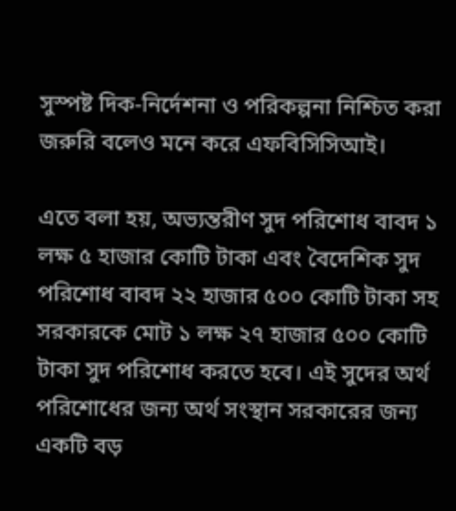সুস্পষ্ট দিক-নির্দেশনা ও পরিকল্পনা নিশ্চিত করা জরুরি বলেও মনে করে এফবিসিসিআই।

এতে বলা হয়, অভ্যন্তরীণ সুদ পরিশোধ বাবদ ১ লক্ষ ৫ হাজার কোটি টাকা এবং বৈদেশিক সুদ পরিশোধ বাবদ ২২ হাজার ৫০০ কোটি টাকা সহ সরকারকে মোট ১ লক্ষ ২৭ হাজার ৫০০ কোটি টাকা সুদ পরিশোধ করতে হবে। এই সুদের অর্থ পরিশোধের জন্য অর্থ সংস্থান সরকারের জন্য একটি বড়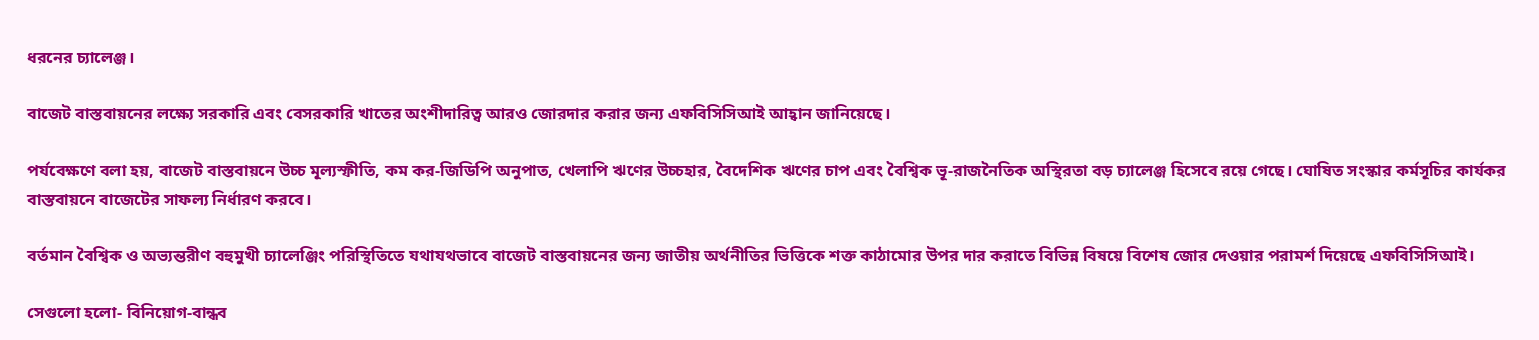ধরনের চ্যালেঞ্জ।

বাজেট বাস্তবায়নের লক্ষ্যে সরকারি এবং বেসরকারি খাতের অংশীদারিত্ব আরও জোরদার করার জন্য এফবিসিসিআই আহ্বান জানিয়েছে।

পর্যবেক্ষণে বলা হয়, বাজেট বাস্তবায়নে উচ্চ মূল্যস্ফীতি, কম কর-জিডিপি অনুপাত, খেলাপি ঋণের উচ্চহার, বৈদেশিক ঋণের চাপ এবং বৈশ্বিক ভূ-রাজনৈতিক অস্থিরতা বড় চ্যালেঞ্জ হিসেবে রয়ে গেছে। ঘোষিত সংস্কার কর্মসূচির কার্যকর বাস্তবায়নে বাজেটের সাফল্য নির্ধারণ করবে।

বর্তমান বৈশ্বিক ও অভ্যন্তরীণ বহুমুখী চ্যালেঞ্জিং পরিস্থিতিতে যথাযথভাবে বাজেট বাস্তবায়নের জন্য জাতীয় অর্থনীতির ভিত্তিকে শক্ত কাঠামোর উপর দার করাতে বিভিন্ন বিষয়ে বিশেষ জোর দেওয়ার পরামর্শ দিয়েছে এফবিসিসিআই।

সেগুলো হলো- বিনিয়োগ-বান্ধব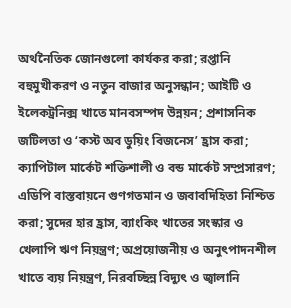অর্থনৈতিক জোনগুলো কার্যকর করা; রপ্তানি বহুমুখীকরণ ও নতুন বাজার অনুসন্ধান; আইটি ও ইলেকট্রনিক্স খাতে মানবসম্পদ উন্নয়ন; প্রশাসনিক জটিলতা ও ‘কস্ট অব ডুয়িং বিজনেস’ হ্রাস করা; ক্যাপিটাল মার্কেট শক্তিশালী ও বন্ড মার্কেট সম্প্রসারণ; এডিপি বাস্তবায়নে গুণগতমান ও জবাবদিহিতা নিশ্চিত করা; সুদের হার হ্রাস, ব্যাংকিং খাতের সংস্কার ও খেলাপি ঋণ নিয়ন্ত্রণ; অপ্রয়োজনীয় ও অনুৎপাদনশীল খাতে ব্যয় নিয়ন্ত্রণ, নিরবচ্ছিন্ন বিদ্যুৎ ও জ্বালানি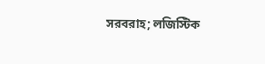সরবরাহ; লজিস্টিক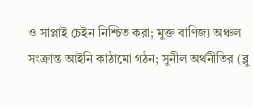ও সাপ্লাই চেইন নিশ্চিত করা; মুক্ত বাণিজ্য অঞ্চল সংক্রান্ত আইনি কাঠামো গঠন; সুনীল অর্থনীতির (ব্লু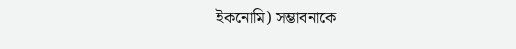ইকনোমি) সম্ভাবনাকে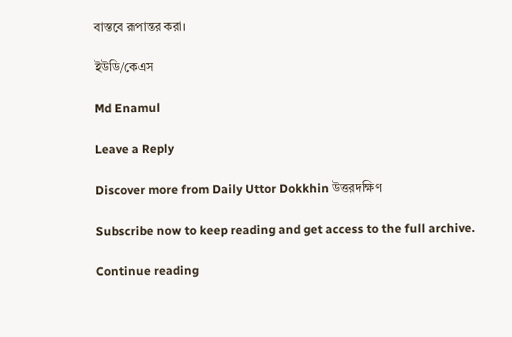বাস্তবে রূপান্তর করা।

ইউডি/কেএস

Md Enamul

Leave a Reply

Discover more from Daily Uttor Dokkhin উত্তরদক্ষিণ

Subscribe now to keep reading and get access to the full archive.

Continue reading